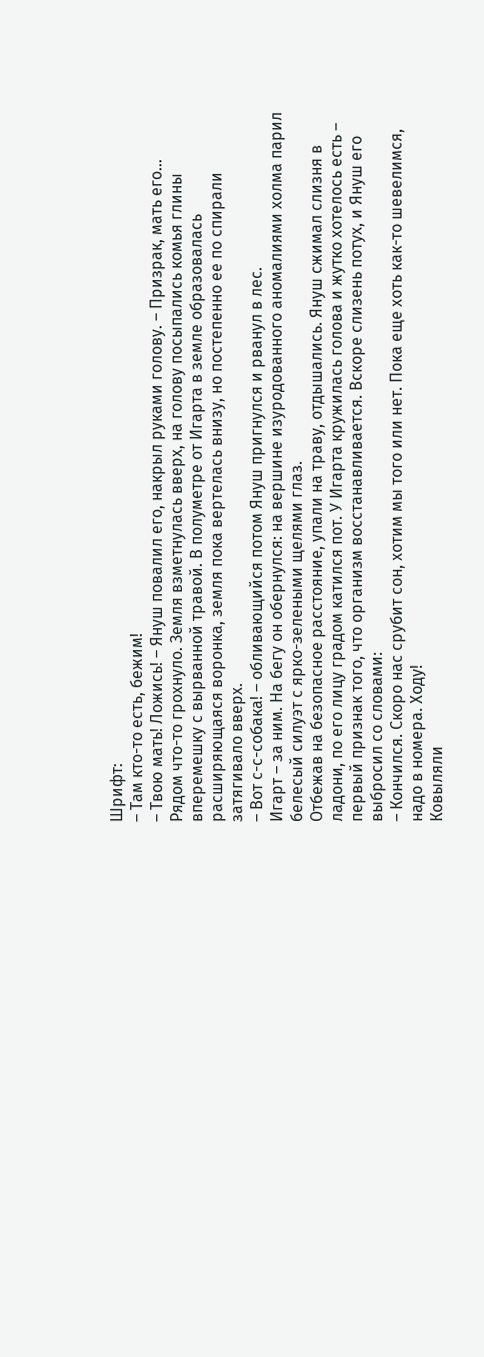Шрифт:
– Там кто-то есть, бежим!
– Твою мать! Ложись! – Януш повалил его, накрыл руками голову. – Призрак, мать его…
Рядом что-то грохнуло. Земля взметнулась вверх, на голову посыпались комья глины вперемешку с вырванной травой. В полуметре от Игарта в земле образовалась расширяющаяся воронка, земля пока вертелась внизу, но постепенно ее по спирали затягивало вверх.
– Вот с-с-собака! – обливающийся потом Януш пригнулся и рванул в лес.
Игарт – за ним. На бегу он обернулся: на вершине изуродованного аномалиями холма парил белесый силуэт с ярко-зелеными щелями глаз.
Отбежав на безопасное расстояние, упали на траву, отдышались. Януш сжимал слизня в ладони, по его лицу градом катился пот. У Игарта кружилась голова и жутко хотелось есть – первый признак того, что организм восстанавливается. Вскоре слизень потух, и Януш его выбросил со словами:
– Кончился. Скоро нас срубит сон, хотим мы того или нет. Пока еще хоть как-то шевелимся, надо в номера. Ходу!
Ковыляли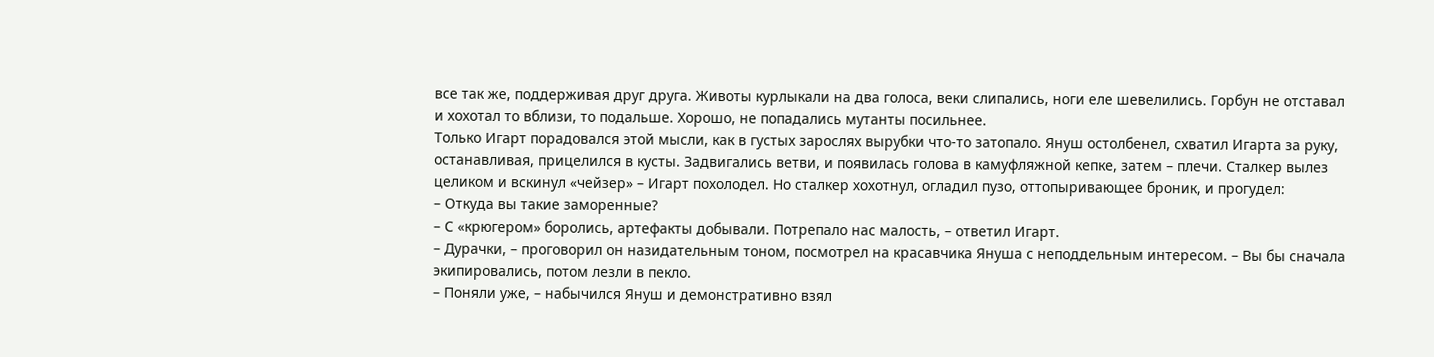все так же, поддерживая друг друга. Животы курлыкали на два голоса, веки слипались, ноги еле шевелились. Горбун не отставал и хохотал то вблизи, то подальше. Хорошо, не попадались мутанты посильнее.
Только Игарт порадовался этой мысли, как в густых зарослях вырубки что-то затопало. Януш остолбенел, схватил Игарта за руку, останавливая, прицелился в кусты. Задвигались ветви, и появилась голова в камуфляжной кепке, затем – плечи. Сталкер вылез целиком и вскинул «чейзер» – Игарт похолодел. Но сталкер хохотнул, огладил пузо, оттопыривающее броник, и прогудел:
– Откуда вы такие заморенные?
– С «крюгером» боролись, артефакты добывали. Потрепало нас малость, – ответил Игарт.
– Дурачки, – проговорил он назидательным тоном, посмотрел на красавчика Януша с неподдельным интересом. – Вы бы сначала экипировались, потом лезли в пекло.
– Поняли уже, – набычился Януш и демонстративно взял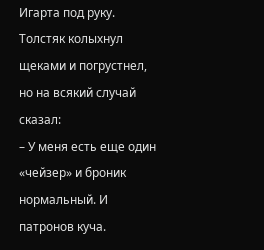Игарта под руку.
Толстяк колыхнул щеками и погрустнел, но на всякий случай сказал:
– У меня есть еще один «чейзер» и броник нормальный. И патронов куча.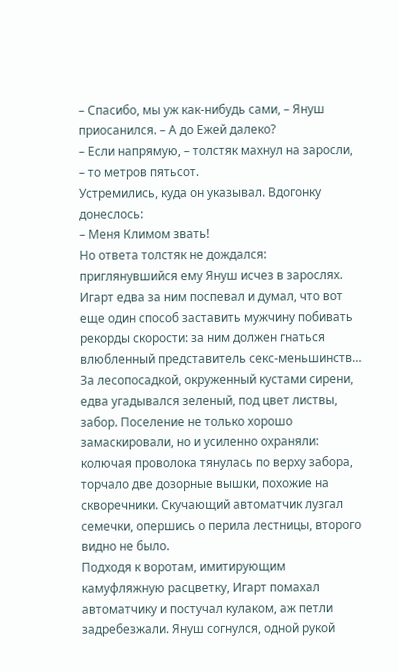– Спасибо, мы уж как-нибудь сами, – Януш приосанился. – А до Ежей далеко?
– Если напрямую, – толстяк махнул на заросли, – то метров пятьсот.
Устремились, куда он указывал. Вдогонку донеслось:
– Меня Климом звать!
Но ответа толстяк не дождался: приглянувшийся ему Януш исчез в зарослях. Игарт едва за ним поспевал и думал, что вот еще один способ заставить мужчину побивать рекорды скорости: за ним должен гнаться влюбленный представитель секс-меньшинств…
За лесопосадкой, окруженный кустами сирени, едва угадывался зеленый, под цвет листвы, забор. Поселение не только хорошо замаскировали, но и усиленно охраняли: колючая проволока тянулась по верху забора, торчало две дозорные вышки, похожие на скворечники. Скучающий автоматчик лузгал семечки, опершись о перила лестницы, второго видно не было.
Подходя к воротам, имитирующим камуфляжную расцветку, Игарт помахал автоматчику и постучал кулаком, аж петли задребезжали. Януш согнулся, одной рукой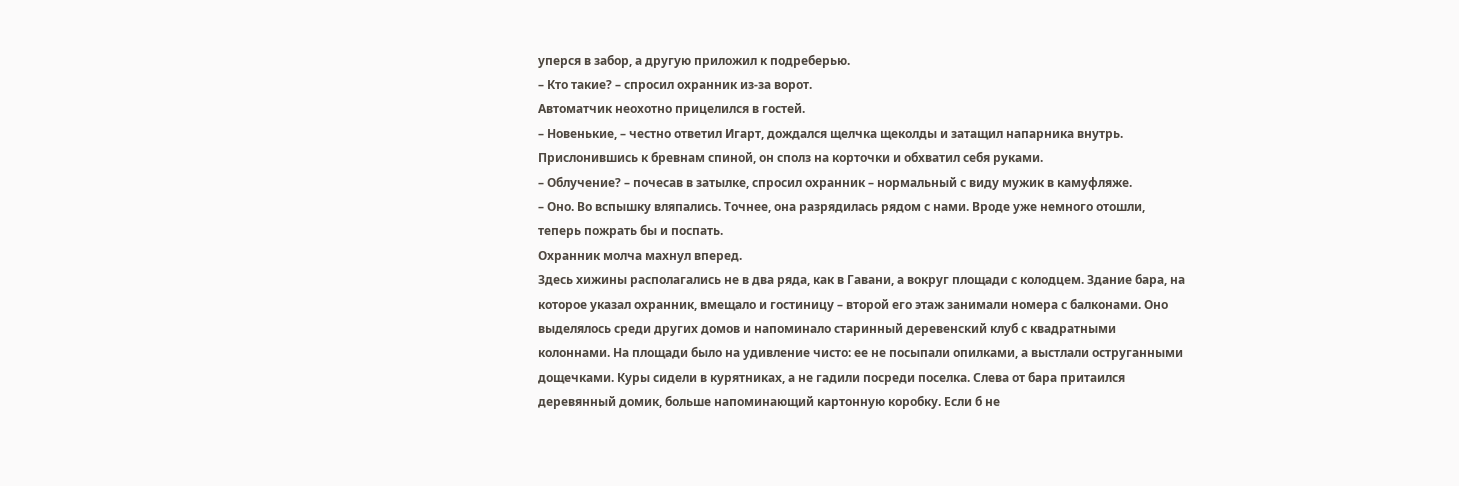уперся в забор, а другую приложил к подреберью.
– Кто такие? – спросил охранник из-за ворот.
Автоматчик неохотно прицелился в гостей.
– Новенькие, – честно ответил Игарт, дождался щелчка щеколды и затащил напарника внутрь.
Прислонившись к бревнам спиной, он сполз на корточки и обхватил себя руками.
– Облучение? – почесав в затылке, спросил охранник – нормальный с виду мужик в камуфляже.
– Оно. Во вспышку вляпались. Точнее, она разрядилась рядом с нами. Вроде уже немного отошли, теперь пожрать бы и поспать.
Охранник молча махнул вперед.
Здесь хижины располагались не в два ряда, как в Гавани, а вокруг площади с колодцем. Здание бара, на которое указал охранник, вмещало и гостиницу – второй его этаж занимали номера с балконами. Оно выделялось среди других домов и напоминало старинный деревенский клуб с квадратными колоннами. На площади было на удивление чисто: ее не посыпали опилками, а выстлали оструганными дощечками. Куры сидели в курятниках, а не гадили посреди поселка. Слева от бара притаился деревянный домик, больше напоминающий картонную коробку. Если б не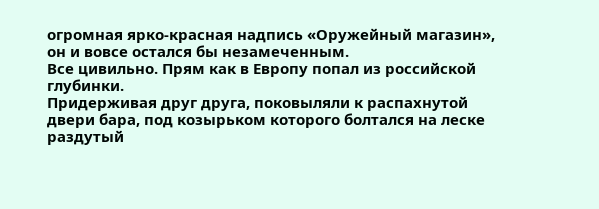огромная ярко-красная надпись «Оружейный магазин», он и вовсе остался бы незамеченным.
Все цивильно. Прям как в Европу попал из российской глубинки.
Придерживая друг друга, поковыляли к распахнутой двери бара, под козырьком которого болтался на леске раздутый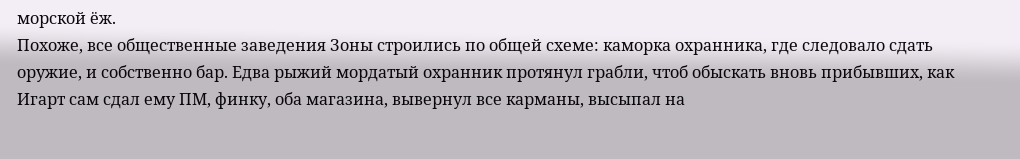морской ёж.
Похоже, все общественные заведения Зоны строились по общей схеме: каморка охранника, где следовало сдать оружие, и собственно бар. Едва рыжий мордатый охранник протянул грабли, чтоб обыскать вновь прибывших, как Игарт сам сдал ему ПМ, финку, оба магазина, вывернул все карманы, высыпал на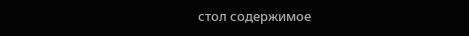стол содержимое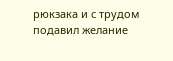рюкзака и с трудом подавил желание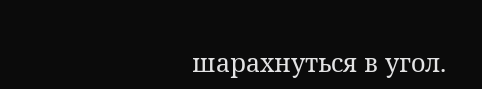шарахнуться в угол.